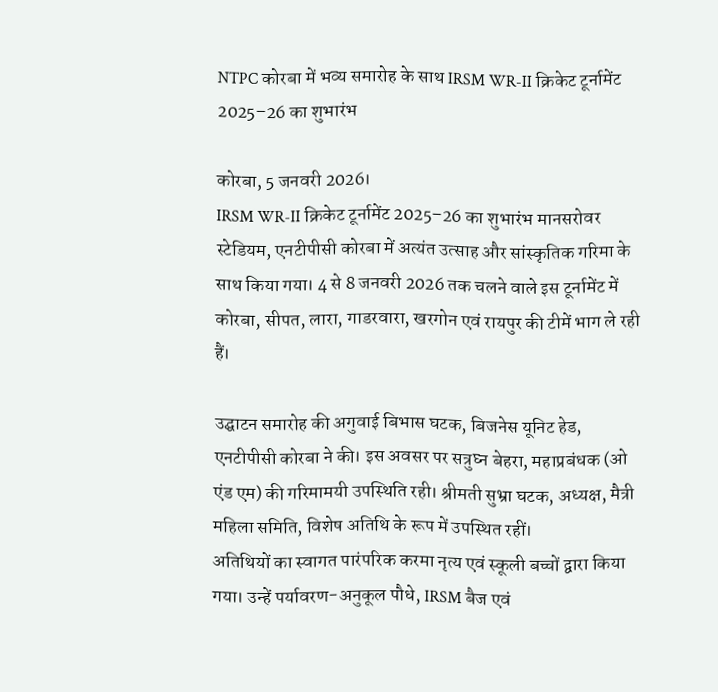NTPC कोरबा में भव्य समारोह के साथ IRSM WR-II क्रिकेट टूर्नामेंट 2025–26 का शुभारंभ

कोरबा, 5 जनवरी 2026।
IRSM WR-II क्रिकेट टूर्नामेंट 2025–26 का शुभारंभ मानसरोवर स्टेडियम, एनटीपीसी कोरबा में अत्यंत उत्साह और सांस्कृतिक गरिमा के साथ किया गया। 4 से 8 जनवरी 2026 तक चलने वाले इस टूर्नामेंट में कोरबा, सीपत, लारा, गाडरवारा, खरगोन एवं रायपुर की टीमें भाग ले रही हैं।

उद्घाटन समारोह की अगुवाई बिभास घटक, बिजनेस यूनिट हेड, एनटीपीसी कोरबा ने की। इस अवसर पर सत्रुघ्न बेहरा, महाप्रबंधक (ओ एंड एम) की गरिमामयी उपस्थिति रही। श्रीमती सुभ्रा घटक, अध्यक्ष, मैत्री महिला समिति, विशेष अतिथि के रूप में उपस्थित रहीं।
अतिथियों का स्वागत पारंपरिक करमा नृत्य एवं स्कूली बच्चों द्वारा किया गया। उन्हें पर्यावरण-अनुकूल पौधे, IRSM बैज एवं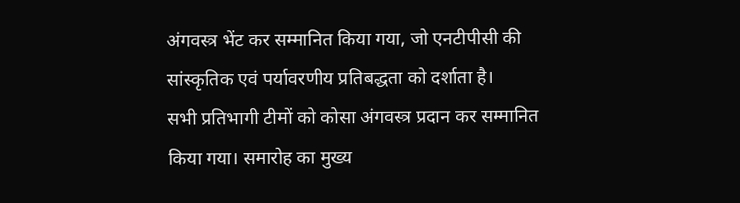अंगवस्त्र भेंट कर सम्मानित किया गया, जो एनटीपीसी की सांस्कृतिक एवं पर्यावरणीय प्रतिबद्धता को दर्शाता है।
सभी प्रतिभागी टीमों को कोसा अंगवस्त्र प्रदान कर सम्मानित किया गया। समारोह का मुख्य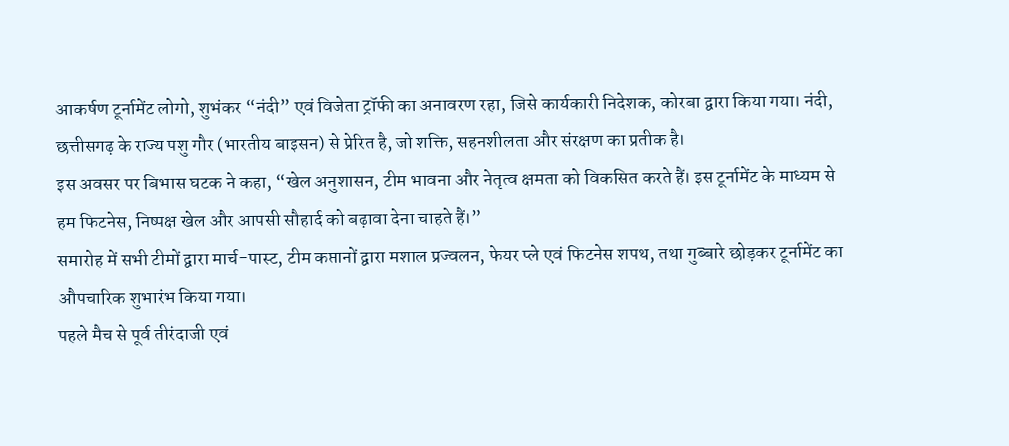आकर्षण टूर्नामेंट लोगो, शुभंकर “नंदी” एवं विजेता ट्रॉफी का अनावरण रहा, जिसे कार्यकारी निदेशक, कोरबा द्वारा किया गया। नंदी, छत्तीसगढ़ के राज्य पशु गौर (भारतीय बाइसन) से प्रेरित है, जो शक्ति, सहनशीलता और संरक्षण का प्रतीक है।
इस अवसर पर बिभास घटक ने कहा, “खेल अनुशासन, टीम भावना और नेतृत्व क्षमता को विकसित करते हैं। इस टूर्नामेंट के माध्यम से हम फिटनेस, निष्पक्ष खेल और आपसी सौहार्द को बढ़ावा देना चाहते हैं।”
समारोह में सभी टीमों द्वारा मार्च-पास्ट, टीम कप्तानों द्वारा मशाल प्रज्वलन, फेयर प्ले एवं फिटनेस शपथ, तथा गुब्बारे छोड़कर टूर्नामेंट का औपचारिक शुभारंभ किया गया।
पहले मैच से पूर्व तीरंदाजी एवं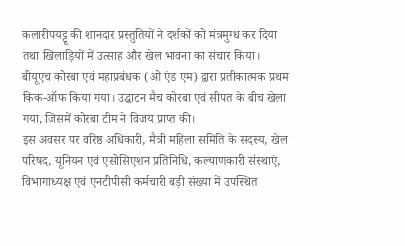कलारीपयट्टू की शानदार प्रस्तुतियों ने दर्शकों को मंत्रमुग्ध कर दिया तथा खिलाड़ियों में उत्साह और खेल भावना का संचार किया।
बीयूएच कोरबा एवं महाप्रबंधक (ओ एंड एम) द्वारा प्रतीकात्मक प्रथम किक-ऑफ किया गया। उद्घाटन मैच कोरबा एवं सीपत के बीच खेला गया, जिसमें कोरबा टीम ने विजय प्राप्त की।
इस अवसर पर वरिष्ठ अधिकारी, मैत्री महिला समिति के सदस्य, खेल परिषद, यूनियन एवं एसोसिएशन प्रतिनिधि, कल्याणकारी संस्थाएं, विभागाध्यक्ष एवं एनटीपीसी कर्मचारी बड़ी संख्या में उपस्थित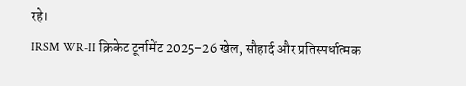रहे।
IRSM WR-II क्रिकेट टूर्नामेंट 2025–26 खेल, सौहार्द और प्रतिस्पर्धात्मक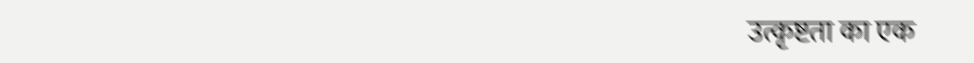उत्कृष्टता का एक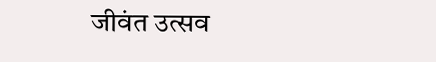जीवंत उत्सव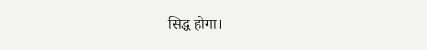सिद्ध होगा।